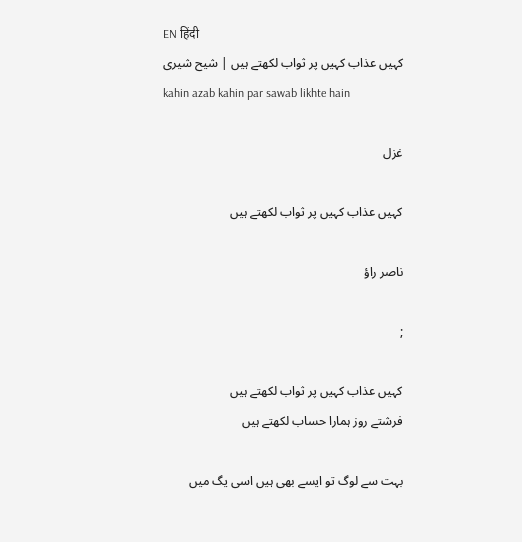EN हिंदी
کہیں عذاب کہیں پر ثواب لکھتے ہیں | شیح شیری
kahin azab kahin par sawab likhte hain

غزل

کہیں عذاب کہیں پر ثواب لکھتے ہیں

ناصر راؤ

;

کہیں عذاب کہیں پر ثواب لکھتے ہیں
فرشتے روز ہمارا حساب لکھتے ہیں

بہت سے لوگ تو ایسے بھی ہیں اسی یگ میں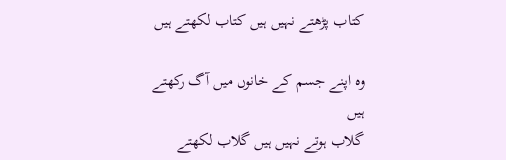کتاب پڑھتے نہیں ہیں کتاب لکھتے ہیں

وہ اپنے جسم کے خانوں میں آگ رکھتے ہیں
گلاب ہوتے نہیں ہیں گلاب لکھتے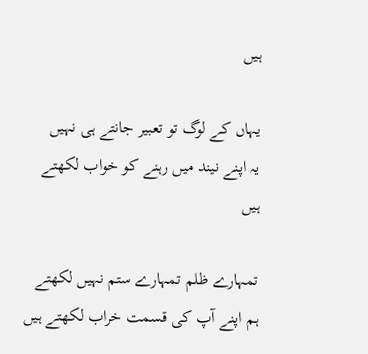ہیں

یہاں کے لوگ تو تعبیر جانتے ہی نہیں
یہ اپنے نیند میں رہنے کو خواب لکھتے ہیں

تمہارے ظلم تمہارے ستم نہیں لکھتے
ہم اپنے آپ کی قسمت خراب لکھتے ہیں